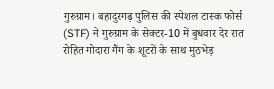गुरुग्राम। बहादुरगढ़ पुलिस की स्पेशल टास्क फोर्स (STF) ने गुरुग्राम के सेक्टर-10 में बुधवार देर रात रोहित गोदारा गैंग के शूटरों के साथ मुठभेड़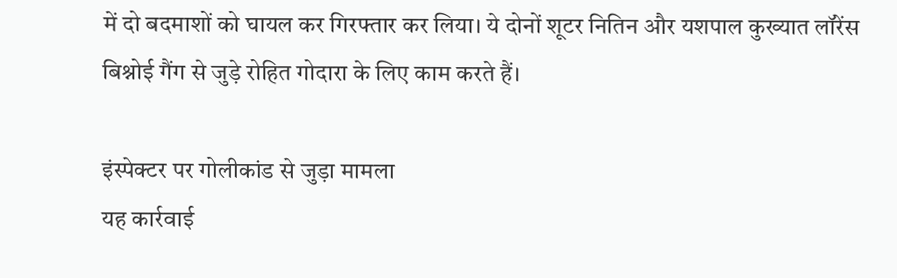में दो बदमाशों को घायल कर गिरफ्तार कर लिया। ये दोनों शूटर नितिन और यशपाल कुख्यात लॉरेंस बिश्नोई गैंग से जुड़े रोहित गोदारा के लिए काम करते हैं।

इंस्पेक्टर पर गोलीकांड से जुड़ा मामला
यह कार्रवाई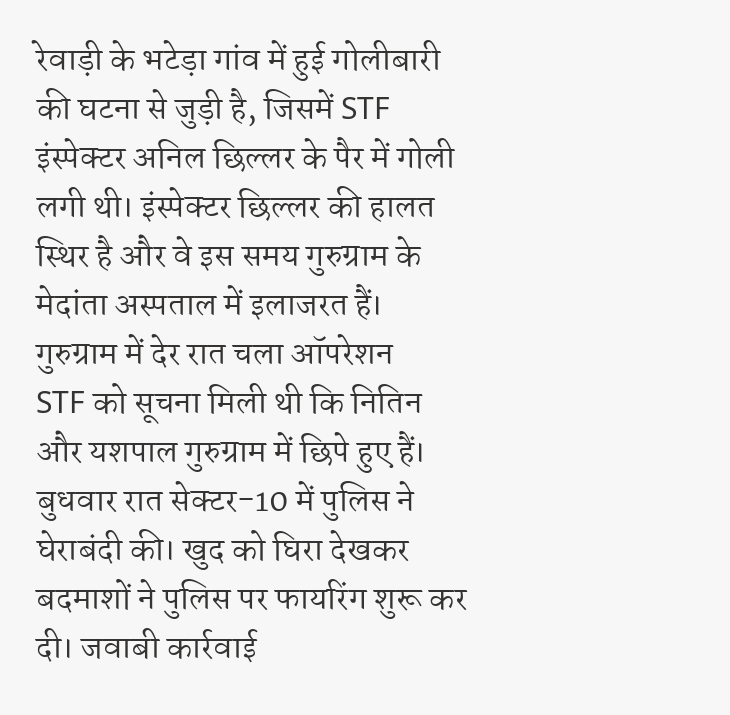रेवाड़ी के भटेड़ा गांव में हुई गोलीबारी की घटना से जुड़ी है, जिसमें STF इंस्पेक्टर अनिल छिल्लर के पैर में गोली लगी थी। इंस्पेक्टर छिल्लर की हालत स्थिर है और वे इस समय गुरुग्राम के मेदांता अस्पताल में इलाजरत हैं।
गुरुग्राम में देर रात चला ऑपरेशन
STF को सूचना मिली थी कि नितिन और यशपाल गुरुग्राम में छिपे हुए हैं। बुधवार रात सेक्टर-10 में पुलिस ने घेराबंदी की। खुद को घिरा देखकर बदमाशों ने पुलिस पर फायरिंग शुरू कर दी। जवाबी कार्रवाई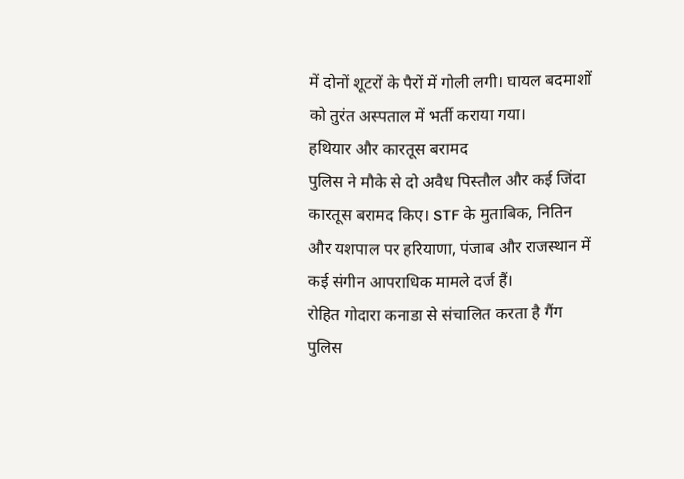में दोनों शूटरों के पैरों में गोली लगी। घायल बदमाशों को तुरंत अस्पताल में भर्ती कराया गया।
हथियार और कारतूस बरामद
पुलिस ने मौके से दो अवैध पिस्तौल और कई जिंदा कारतूस बरामद किए। STF के मुताबिक, नितिन और यशपाल पर हरियाणा, पंजाब और राजस्थान में कई संगीन आपराधिक मामले दर्ज हैं।
रोहित गोदारा कनाडा से संचालित करता है गैंग
पुलिस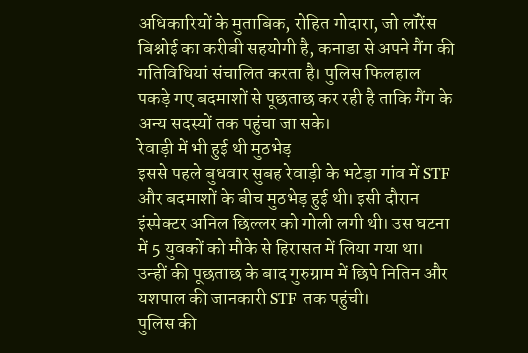अधिकारियों के मुताबिक, रोहित गोदारा, जो लॉरेंस बिश्नोई का करीबी सहयोगी है, कनाडा से अपने गैंग की गतिविधियां संचालित करता है। पुलिस फिलहाल पकड़े गए बदमाशों से पूछताछ कर रही है ताकि गैंग के अन्य सदस्यों तक पहुंचा जा सके।
रेवाड़ी में भी हुई थी मुठभेड़
इससे पहले बुधवार सुबह रेवाड़ी के भटेड़ा गांव में STF और बदमाशों के बीच मुठभेड़ हुई थी। इसी दौरान इंस्पेक्टर अनिल छिल्लर को गोली लगी थी। उस घटना में 5 युवकों को मौके से हिरासत में लिया गया था। उन्हीं की पूछताछ के बाद गुरुग्राम में छिपे नितिन और यशपाल की जानकारी STF तक पहुंची।
पुलिस की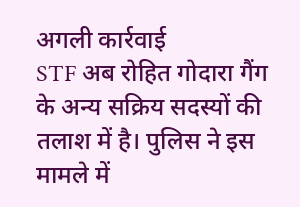अगली कार्रवाई
STF अब रोहित गोदारा गैंग के अन्य सक्रिय सदस्यों की तलाश में है। पुलिस ने इस मामले में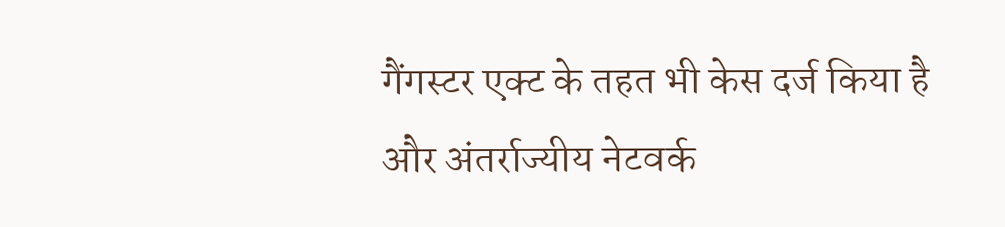गैंगस्टर एक्ट के तहत भी केस दर्ज किया है और अंतर्राज्यीय नेटवर्क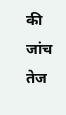की जांच तेज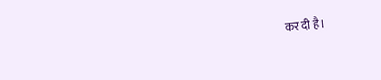कर दी है।